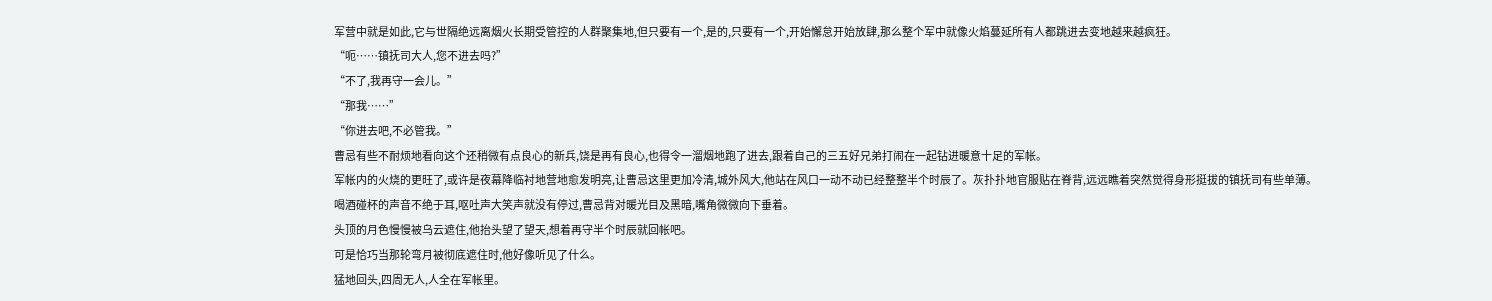军营中就是如此,它与世隔绝远离烟火长期受管控的人群聚集地,但只要有一个,是的,只要有一个,开始懈怠开始放肆,那么整个军中就像火焰蔓延所有人都跳进去变地越来越疯狂。
“呃……镇抚司大人,您不进去吗?”
“不了,我再守一会儿。”
“那我……”
“你进去吧,不必管我。”
曹忌有些不耐烦地看向这个还稍微有点良心的新兵,饶是再有良心,也得令一溜烟地跑了进去,跟着自己的三五好兄弟打闹在一起钻进暖意十足的军帐。
军帐内的火烧的更旺了,或许是夜幕降临衬地营地愈发明亮,让曹忌这里更加冷清,城外风大,他站在风口一动不动已经整整半个时辰了。灰扑扑地官服贴在脊背,远远瞧着突然觉得身形挺拔的镇抚司有些单薄。
喝酒碰杯的声音不绝于耳,呕吐声大笑声就没有停过,曹忌背对暖光目及黑暗,嘴角微微向下垂着。
头顶的月色慢慢被乌云遮住,他抬头望了望天,想着再守半个时辰就回帐吧。
可是恰巧当那轮弯月被彻底遮住时,他好像听见了什么。
猛地回头,四周无人,人全在军帐里。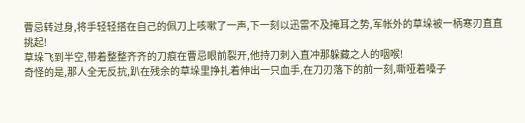曹忌转过身,将手轻轻搭在自己的佩刀上咳嗽了一声,下一刻以迅雷不及掩耳之势,军帐外的草垛被一柄寒刃直直挑起!
草垛飞到半空,带着整整齐齐的刀痕在曹忌眼前裂开,他持刀刺入直冲那躲藏之人的咽喉!
奇怪的是,那人全无反抗,趴在残余的草垛里挣扎着伸出一只血手,在刀刃落下的前一刻,嘶哑着嗓子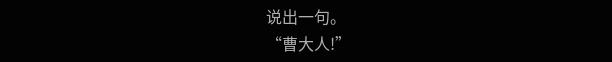说出一句。
“曹大人!”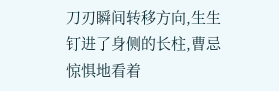刀刃瞬间转移方向,生生钉进了身侧的长柱,曹忌惊惧地看着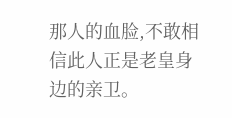那人的血脸,不敢相信此人正是老皇身边的亲卫。